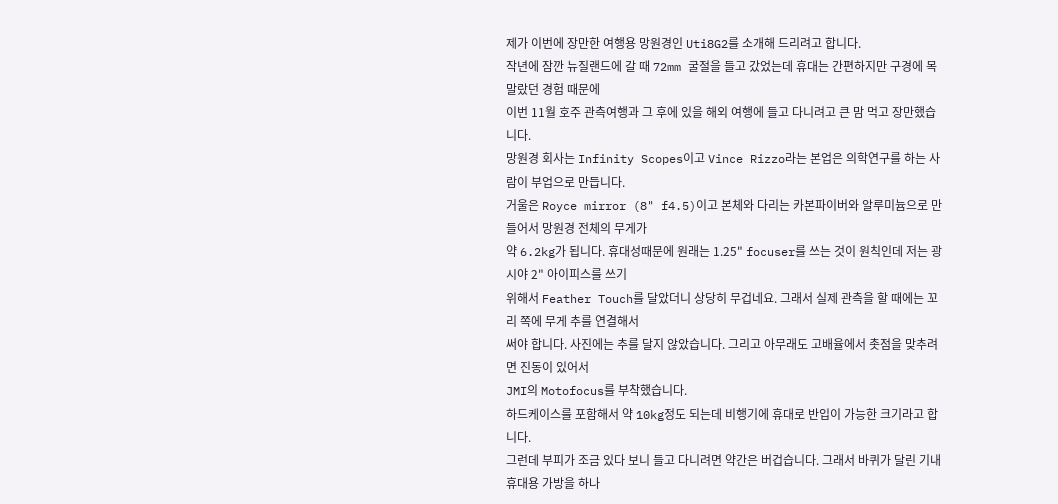제가 이번에 장만한 여행용 망원경인 Uti8G2를 소개해 드리려고 합니다.
작년에 잠깐 뉴질랜드에 갈 때 72mm 굴절을 들고 갔었는데 휴대는 간편하지만 구경에 목말랐던 경험 때문에
이번 11월 호주 관측여행과 그 후에 있을 해외 여행에 들고 다니려고 큰 맘 먹고 장만했습니다.
망원경 회사는 Infinity Scopes이고 Vince Rizzo라는 본업은 의학연구를 하는 사람이 부업으로 만듭니다.
거울은 Royce mirror (8" f4.5)이고 본체와 다리는 카본파이버와 알루미늄으로 만들어서 망원경 전체의 무게가
약 6.2kg가 됩니다. 휴대성때문에 원래는 1.25" focuser를 쓰는 것이 원칙인데 저는 광시야 2" 아이피스를 쓰기
위해서 Feather Touch를 달았더니 상당히 무겁네요. 그래서 실제 관측을 할 때에는 꼬리 쪽에 무게 추를 연결해서
써야 합니다. 사진에는 추를 달지 않았습니다. 그리고 아무래도 고배율에서 촛점을 맞추려면 진동이 있어서
JMI의 Motofocus를 부착했습니다.
하드케이스를 포함해서 약 10kg정도 되는데 비행기에 휴대로 반입이 가능한 크기라고 합니다.
그런데 부피가 조금 있다 보니 들고 다니려면 약간은 버겁습니다. 그래서 바퀴가 달린 기내 휴대용 가방을 하나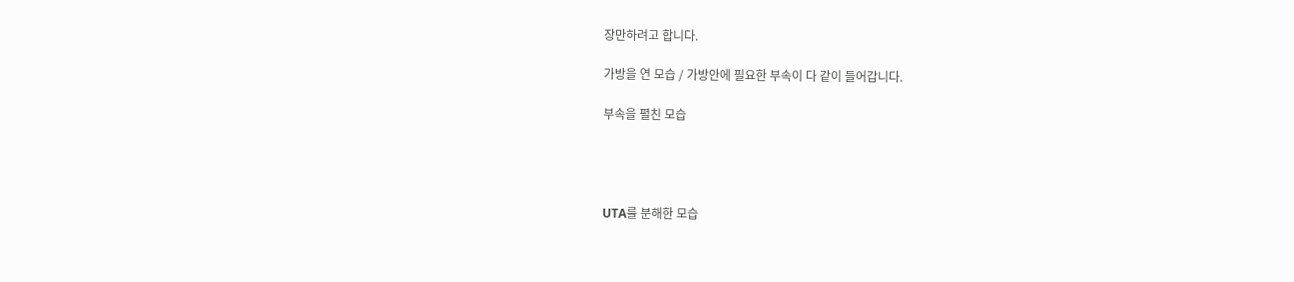장만하려고 합니다.

가방을 연 모습 / 가방안에 필요한 부속이 다 같이 들어갑니다.

부속을 펼친 모습




UTA를 분해한 모습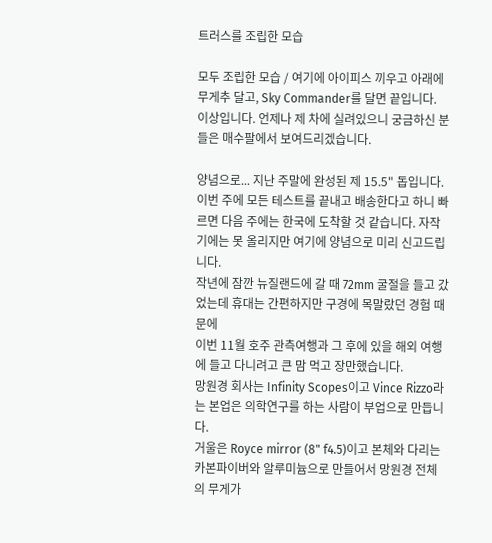트러스를 조립한 모습

모두 조립한 모습 / 여기에 아이피스 끼우고 아래에 무게추 달고, Sky Commander를 달면 끝입니다.
이상입니다. 언제나 제 차에 실려있으니 궁금하신 분들은 매수팔에서 보여드리겠습니다.

양념으로... 지난 주말에 완성된 제 15.5" 돕입니다. 이번 주에 모든 테스트를 끝내고 배송한다고 하니 빠르면 다음 주에는 한국에 도착할 것 같습니다. 자작기에는 못 올리지만 여기에 양념으로 미리 신고드립니다.
작년에 잠깐 뉴질랜드에 갈 때 72mm 굴절을 들고 갔었는데 휴대는 간편하지만 구경에 목말랐던 경험 때문에
이번 11월 호주 관측여행과 그 후에 있을 해외 여행에 들고 다니려고 큰 맘 먹고 장만했습니다.
망원경 회사는 Infinity Scopes이고 Vince Rizzo라는 본업은 의학연구를 하는 사람이 부업으로 만듭니다.
거울은 Royce mirror (8" f4.5)이고 본체와 다리는 카본파이버와 알루미늄으로 만들어서 망원경 전체의 무게가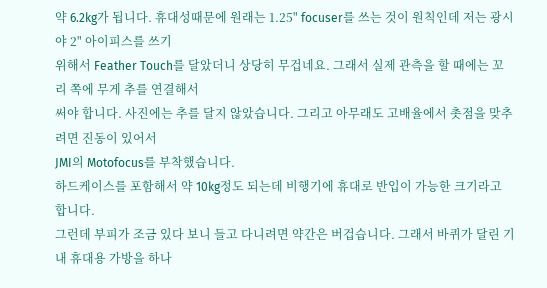약 6.2kg가 됩니다. 휴대성때문에 원래는 1.25" focuser를 쓰는 것이 원칙인데 저는 광시야 2" 아이피스를 쓰기
위해서 Feather Touch를 달았더니 상당히 무겁네요. 그래서 실제 관측을 할 때에는 꼬리 쪽에 무게 추를 연결해서
써야 합니다. 사진에는 추를 달지 않았습니다. 그리고 아무래도 고배율에서 촛점을 맞추려면 진동이 있어서
JMI의 Motofocus를 부착했습니다.
하드케이스를 포함해서 약 10kg정도 되는데 비행기에 휴대로 반입이 가능한 크기라고 합니다.
그런데 부피가 조금 있다 보니 들고 다니려면 약간은 버겁습니다. 그래서 바퀴가 달린 기내 휴대용 가방을 하나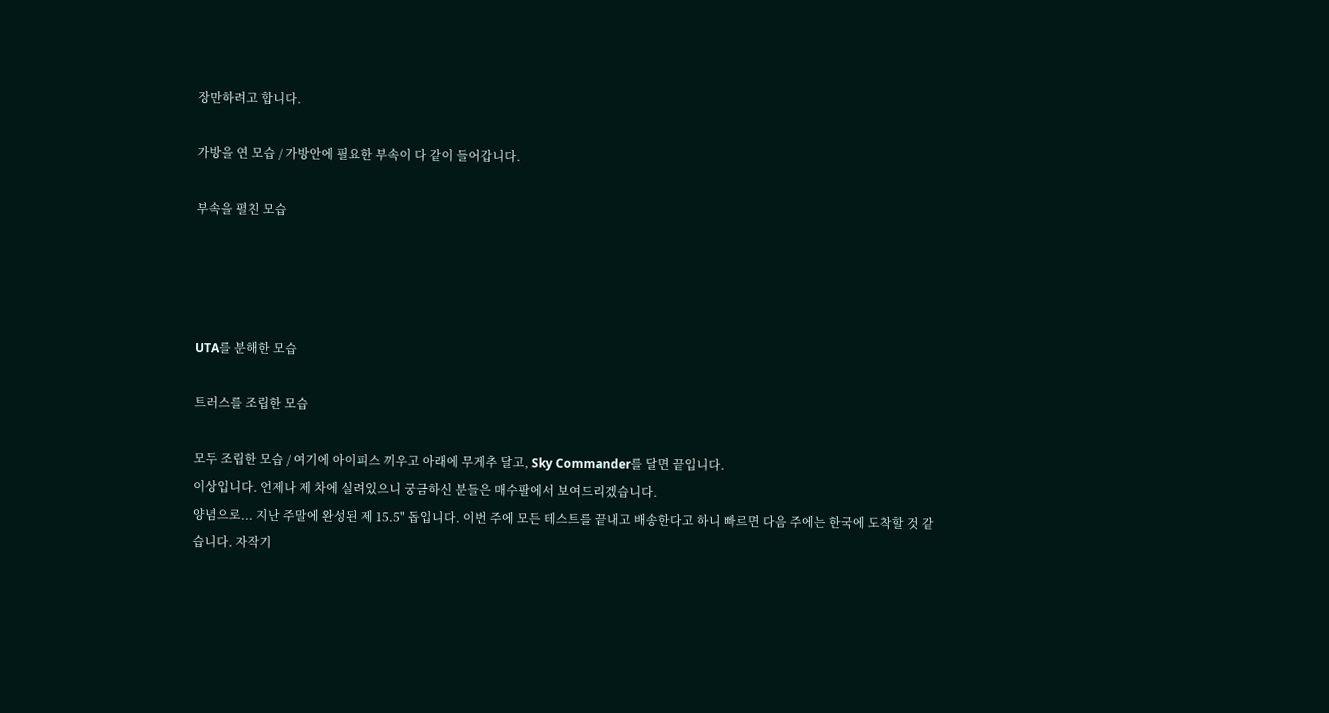장만하려고 합니다.

가방을 연 모습 / 가방안에 필요한 부속이 다 같이 들어갑니다.

부속을 펼친 모습




UTA를 분해한 모습

트러스를 조립한 모습

모두 조립한 모습 / 여기에 아이피스 끼우고 아래에 무게추 달고, Sky Commander를 달면 끝입니다.
이상입니다. 언제나 제 차에 실려있으니 궁금하신 분들은 매수팔에서 보여드리겠습니다.
양념으로... 지난 주말에 완성된 제 15.5" 돕입니다. 이번 주에 모든 테스트를 끝내고 배송한다고 하니 빠르면 다음 주에는 한국에 도착할 것 같습니다. 자작기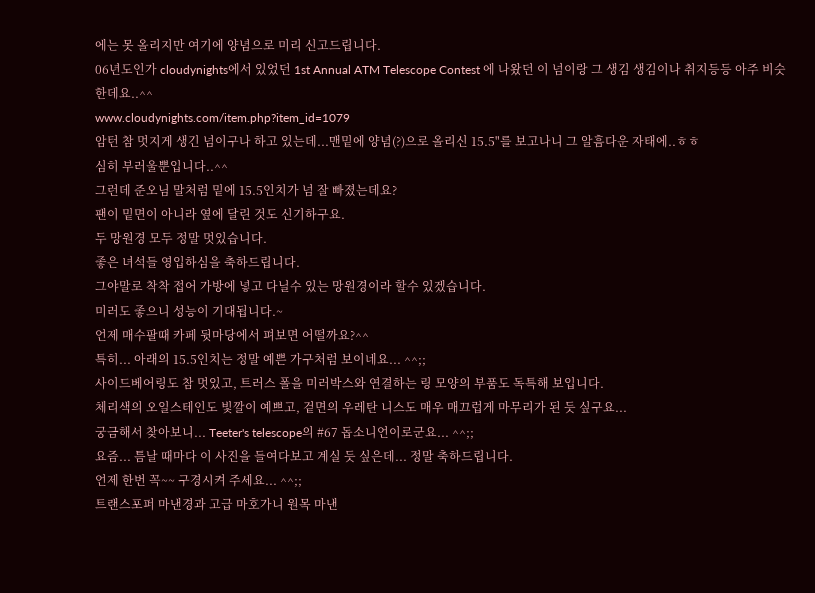에는 못 올리지만 여기에 양념으로 미리 신고드립니다.
06년도인가 cloudynights에서 있었던 1st Annual ATM Telescope Contest 에 나왔던 이 넘이랑 그 생김 생김이나 취지등등 아주 비슷한데요..^^
www.cloudynights.com/item.php?item_id=1079
암턴 참 멋지게 생긴 넘이구나 하고 있는데...맨밑에 양념(?)으로 올리신 15.5"를 보고나니 그 알흠다운 자태에..ㅎㅎ
심히 부러울뿐입니다..^^
그런데 준오님 말처럼 밑에 15.5인치가 넘 잘 빠졌는데요?
팬이 밑면이 아니라 옆에 달린 것도 신기하구요.
두 망원경 모두 정말 멋있습니다.
좋은 녀석들 영입하심을 축하드립니다.
그야말로 착착 접어 가방에 넣고 다닐수 있는 망원경이라 할수 있겠습니다.
미러도 좋으니 성능이 기대됩니다.~
언제 매수팔때 카페 뒷마당에서 펴보면 어떨까요?^^
특히... 아래의 15.5인치는 정말 예쁜 가구처럼 보이네요... ^^;;
사이드베어링도 참 멋있고, 트러스 폴을 미러박스와 연결하는 링 모양의 부품도 독특해 보입니다.
체리색의 오일스테인도 빛깔이 예쁘고, 겉면의 우레탄 니스도 매우 매끄럽게 마무리가 된 듯 싶구요...
궁금해서 찾아보니... Teeter's telescope의 #67 돕소니언이로군요... ^^;;
요즘... 틈날 때마다 이 사진을 들여다보고 계실 듯 싶은데... 정말 축하드립니다.
언제 한번 꼭~~ 구경시켜 주세요... ^^;;
트랜스포퍼 마낸경과 고급 마호가니 원목 마낸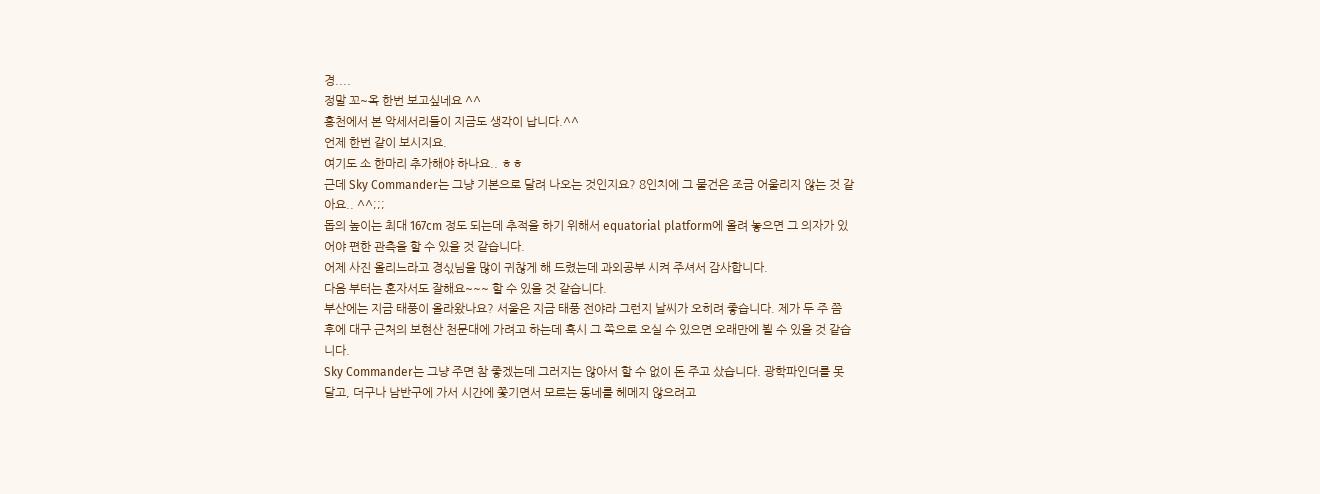경....
정말 꼬~옥 한번 보고싶네요 ^^
홍천에서 본 악세서리들이 지금도 생각이 납니다.^^
언제 한번 같이 보시지요.
여기도 소 한마리 추가해야 하나요.. ㅎㅎ
근데 Sky Commander는 그냥 기본으로 달려 나오는 것인지요? 8인치에 그 물건은 조금 어울리지 않는 것 같아요.. ^^;;;
돕의 높이는 최대 167cm 정도 되는데 추적을 하기 위해서 equatorial platform에 올려 놓으면 그 의자가 있어야 편한 관측을 할 수 있을 것 같습니다.
어제 사진 올리느라고 경싟님을 많이 귀찮게 해 드렸는데 과외공부 시켜 주셔서 감사합니다.
다음 부터는 혼자서도 잘해요~~~ 할 수 있을 것 같습니다.
부산에는 지금 태풍이 올라왔나요? 서울은 지금 태풍 전야라 그런지 날씨가 오히려 좋습니다. 제가 두 주 쯤 후에 대구 근처의 보현산 천문대에 가려고 하는데 혹시 그 쪽으로 오실 수 있으면 오래만에 뵐 수 있을 것 같습니다.
Sky Commander는 그냥 주면 참 좋겠는데 그러지는 않아서 할 수 없이 돈 주고 샀습니다. 광학파인더를 못 달고, 더구나 남반구에 가서 시간에 쫓기면서 모르는 동네를 헤메지 않으려고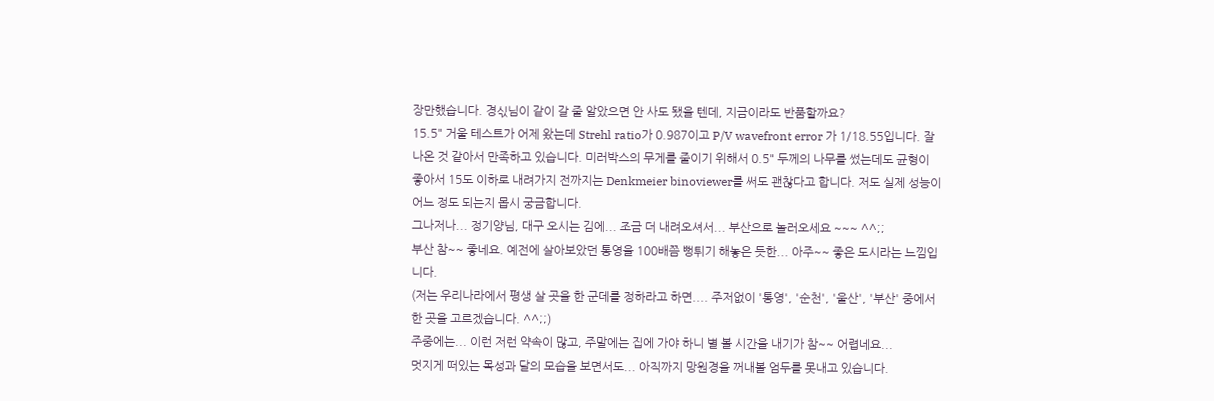장만했습니다. 경싟님이 같이 갈 줄 알았으면 안 사도 됐을 텐데, 지금이라도 반품할까요?
15.5" 거울 테스트가 어제 왔는데 Strehl ratio가 0.987이고 P/V wavefront error 가 1/18.55입니다. 잘 나온 것 같아서 만족하고 있습니다. 미러박스의 무게를 줄이기 위해서 0.5" 두께의 나무를 썼는데도 균형이 좋아서 15도 이하로 내려가지 전까지는 Denkmeier binoviewer를 써도 괜찮다고 합니다. 저도 실제 성능이 어느 정도 되는지 몹시 궁금합니다.
그나저나... 정기양님, 대구 오시는 김에... 조금 더 내려오셔서... 부산으로 놀러오세요 ~~~ ^^;;
부산 참~~ 좋네요. 예전에 살아보았던 통영을 100배쯤 뻥튀기 해놓은 듯한... 아주~~ 좋은 도시라는 느낌입니다.
(저는 우리나라에서 평생 살 곳을 한 군데를 정하라고 하면.... 주저없이 '통영', '순천', '울산', '부산' 중에서
한 곳을 고르겠습니다. ^^;;)
주중에는... 이런 저런 약속이 많고, 주말에는 집에 가야 하니 별 볼 시간을 내기가 참~~ 어렵네요...
멋지게 떠있는 목성과 달의 모습을 보면서도... 아직까지 망원경을 꺼내볼 엄두를 못내고 있습니다.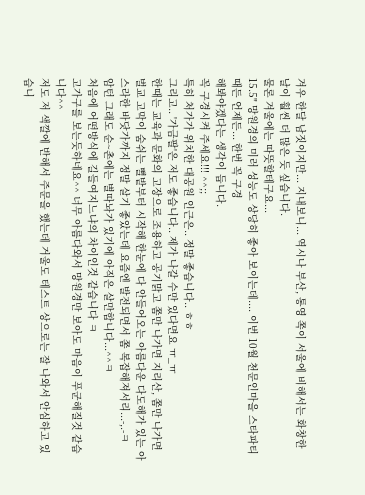겨우 한달 남짓이지만... 지내보니... 역시나 부산, 통영 쪽이 서울에 비해서는 화창한 날이 훨씬 더 많은 듯 싶습니다.
물론 겨울에는 따뜻할테구요...
15.5" 망원경의 미러 성능도 상당히 좋아 보이는데.... 이번 10월 천문인마을 스타파티 때든 언제든... 한번 꼭 구경
해봐야겠다는 생각이 듭니다.
꼭 구경시켜 주세요!!! ^^;;
특히 처가가 위치한 대공원 인근은.. 정말 좋습니다.. ㅎㅎ
그리고.. '가금팔'은 저도 좋습니다.. 제가 나갈 수만 있다면요 ㅠ_ㅠ
한때는 교육과 문화의 고장으로 조용하고 공기맑고 쫌만 나가면 지리산, 쫌만 나가면 벌교 고막이 숨쉬는 뻘밭부터 시작해 한눈에 다 안들어오는 아름다운 다도해가 있는 아스라한 바닷가까지 정말 살기 좋았는데 요즘엔 발전되면서 쫌 복잡해져서리...-,.-ㅋ
암턴 그래도 순~촌에는 별따놔가 있기에 아직은 살만합니다...^^ㅋ
처음에 어떤방식에 길들여지느냐의 차이인것 같습니다 ㅋ
고가구를 보는듯하네요^^ 너무 아름다와서 망원경만 보아도 마음이 푸군해질것 같습니다^^
저도 저 색깔에 반해서 주문을 했는데 거울도 테스트 상으로는 잘 나와서 안심하고 있습니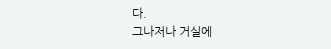다.
그나저나 거실에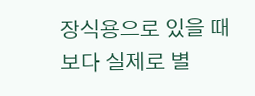장식용으로 있을 때보다 실제로 별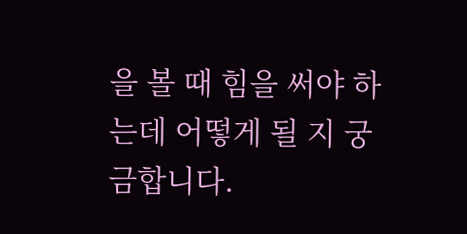을 볼 때 힘을 써야 하는데 어떻게 될 지 궁금합니다.